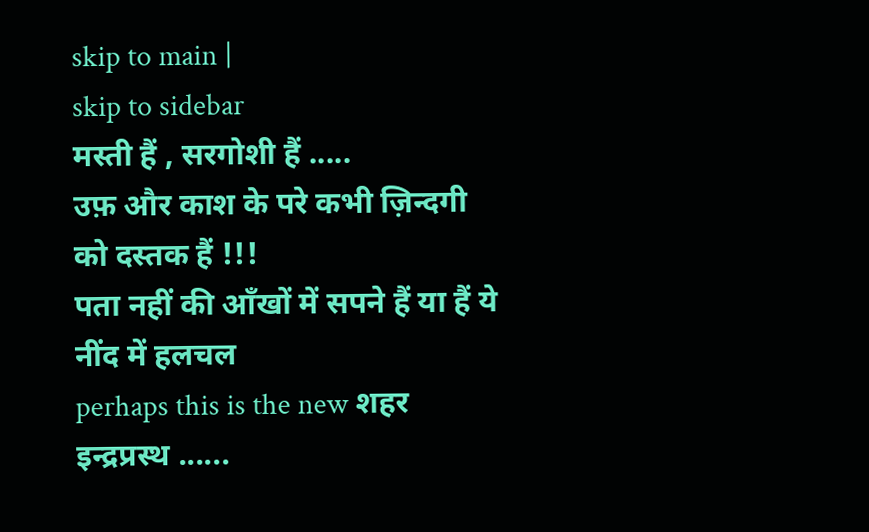skip to main |
skip to sidebar
मस्ती हैं , सरगोशी हैं .....
उफ़ और काश के परे कभी ज़िन्दगी को दस्तक हैं !!!
पता नहीं की आँखों में सपने हैं या हैं ये नींद में हलचल
perhaps this is the new शहर इन्द्रप्रस्थ ......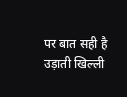पर बात सही है उड़ाती खिल्ली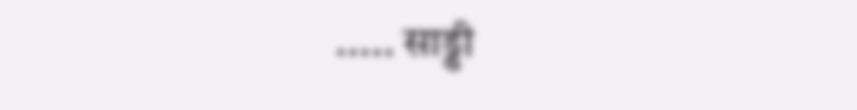..... साड्डी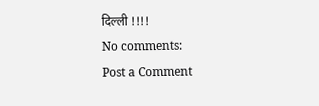दिल्ली !!!!
No comments:
Post a Comment